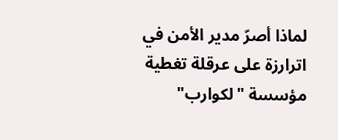لماذا أصرّ مدير الأمن في اترارزة على عرقلة تغطية مؤسسة "لكوارب"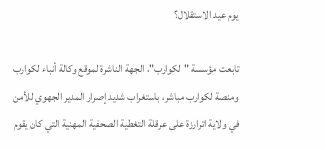يوم عيد الاستقلال؟

تابعت مؤسسة "لكوارب"، الجهة الناشرة لموقع وكالة أنباء لكوارب ومنصة لكوارب مباشر، باستغراب شديد إصرار المدير الجهوي للأمن في ولاية اترارزة على عرقلة التغطية الصحفية المهنية التي كان يقوم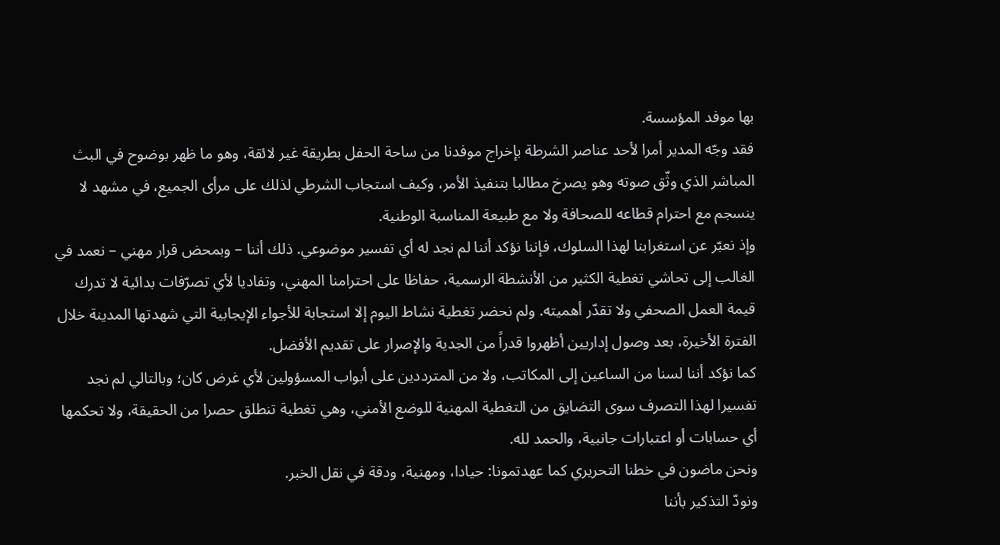بها موفد المؤسسة.
فقد وجّه المدير أمرا لأحد عناصر الشرطة بإخراج موفدنا من ساحة الحفل بطريقة غير لائقة، وهو ما ظهر بوضوح في البث المباشر الذي وثّق صوته وهو يصرخ مطالبا بتنفيذ الأمر، وكيف استجاب الشرطي لذلك على مرأى الجميع، في مشهد لا ينسجم مع احترام قطاعه للصحافة ولا مع طبيعة المناسبة الوطنية.
وإذ نعبّر عن استغرابنا لهذا السلوك، فإننا نؤكد أننا لم نجد له أي تفسير موضوعي. ذلك أننا – وبمحض قرار مهني – نعمد في الغالب إلى تحاشي تغطية الكثير من الأنشطة الرسمية، حفاظا على احترامنا المهني، وتفاديا لأي تصرّفات بدائية لا تدرك قيمة العمل الصحفي ولا تقدّر أهميته. ولم نحضر تغطية نشاط اليوم إلا استجابة للأجواء الإيجابية التي شهدتها المدينة خلال الفترة الأخيرة، بعد وصول إداريين أظهروا قدراً من الجدية والإصرار على تقديم الأفضل.
كما نؤكد أننا لسنا من الساعين إلى المكاتب، ولا من المترددين على أبواب المسؤولين لأي غرض كان؛ وبالتالي لم نجد تفسيرا لهذا التصرف سوى التضايق من التغطية المهنية للوضع الأمني، وهي تغطية تنطلق حصرا من الحقيقة، ولا تحكمها أي حسابات أو اعتبارات جانبية، والحمد لله.
ونحن ماضون في خطنا التحريري كما عهدتمونا: حيادا، ومهنية، ودقة في نقل الخبر.
ونودّ التذكير بأننا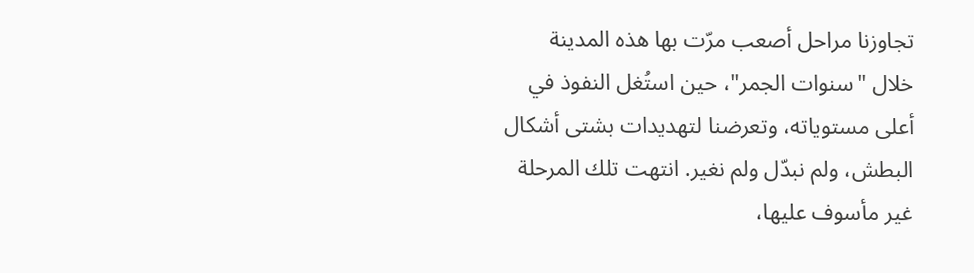تجاوزنا مراحل أصعب مرّت بها هذه المدينة خلال "سنوات الجمر"، حين استُغل النفوذ في أعلى مستوياته، وتعرضنا لتهديدات بشتى أشكال البطش، ولم نبدّل ولم نغير. انتهت تلك المرحلة غير مأسوف عليها،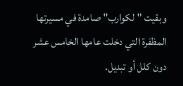وبقيت "لكوارب" صامدة في مسيرتها المظفرة التي دخلت عامها الخامس عشر دون كلل أو تبديل.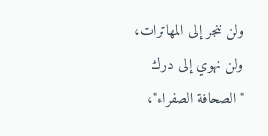ولن ننجر إلى المهاترات، ولن نهوي إلى درك "الصحافة الصفراء"،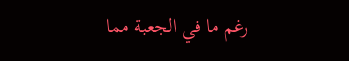رغم ما في الجعبة مما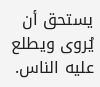يستحق أن يُروى ويطلع عليه الناس.